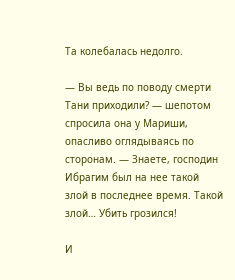Та колебалась недолго.

— Вы ведь по поводу смерти Тани приходили? — шепотом спросила она у Мариши, опасливо оглядываясь по сторонам. — Знаете, господин Ибрагим был на нее такой злой в последнее время. Такой злой… Убить грозился!

И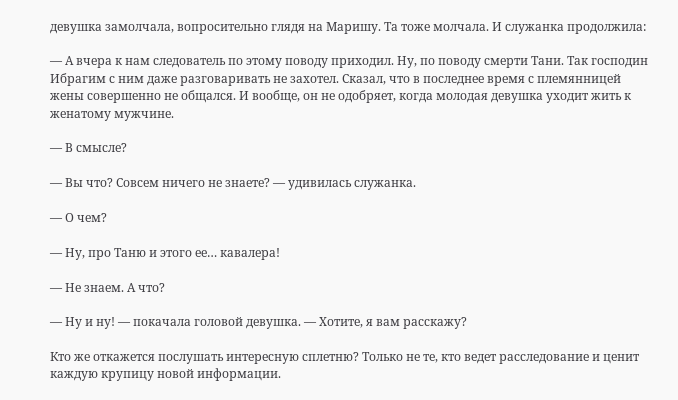девушка замолчала, вопросительно глядя на Маришу. Та тоже молчала. И служанка продолжила:

— А вчера к нам следователь по этому поводу приходил. Ну, по поводу смерти Тани. Так господин Ибрагим с ним даже разговаривать не захотел. Сказал, что в последнее время с племянницей жены совершенно не общался. И вообще, он не одобряет, когда молодая девушка уходит жить к женатому мужчине.

— В смысле?

— Вы что? Совсем ничего не знаете? — удивилась служанка.

— О чем?

— Ну, про Таню и этого ее… кавалера!

— Не знаем. А что?

— Ну и ну! — покачала головой девушка. — Хотите, я вам расскажу?

Кто же откажется послушать интересную сплетню? Только не те, кто ведет расследование и ценит каждую крупицу новой информации.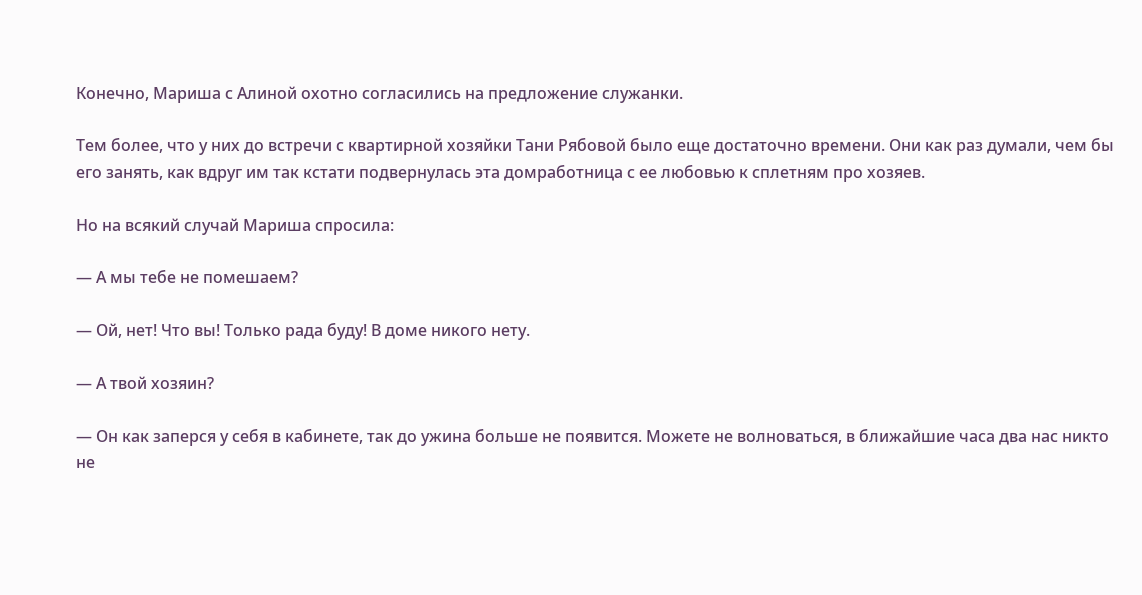Конечно, Мариша с Алиной охотно согласились на предложение служанки.

Тем более, что у них до встречи с квартирной хозяйки Тани Рябовой было еще достаточно времени. Они как раз думали, чем бы его занять, как вдруг им так кстати подвернулась эта домработница с ее любовью к сплетням про хозяев.

Но на всякий случай Мариша спросила:

— А мы тебе не помешаем?

— Ой, нет! Что вы! Только рада буду! В доме никого нету.

— А твой хозяин?

— Он как заперся у себя в кабинете, так до ужина больше не появится. Можете не волноваться, в ближайшие часа два нас никто не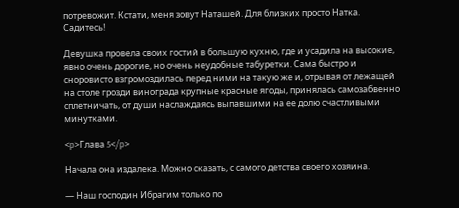потревожит. Кстати, меня зовут Наташей. Для близких просто Натка. Садитесь!

Девушка провела своих гостий в большую кухню, где и усадила на высокие, явно очень дорогие, но очень неудобные табуретки. Сама быстро и сноровисто взгромоздилась перед ними на такую же и, отрывая от лежащей на столе грозди винограда крупные красные ягоды, принялась самозабвенно сплетничать, от души наслаждаясь выпавшими на ее долю счастливыми минутками.

<p>Глава 5</p>

Начала она издалека. Можно сказать, с самого детства своего хозяина.

— Наш господин Ибрагим только по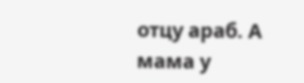отцу араб. А мама у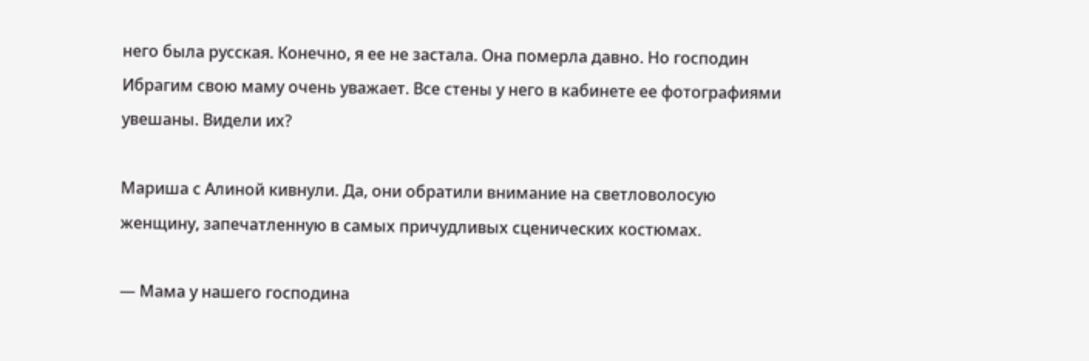него была русская. Конечно, я ее не застала. Она померла давно. Но господин Ибрагим свою маму очень уважает. Все стены у него в кабинете ее фотографиями увешаны. Видели их?

Мариша с Алиной кивнули. Да, они обратили внимание на светловолосую женщину, запечатленную в самых причудливых сценических костюмах.

— Мама у нашего господина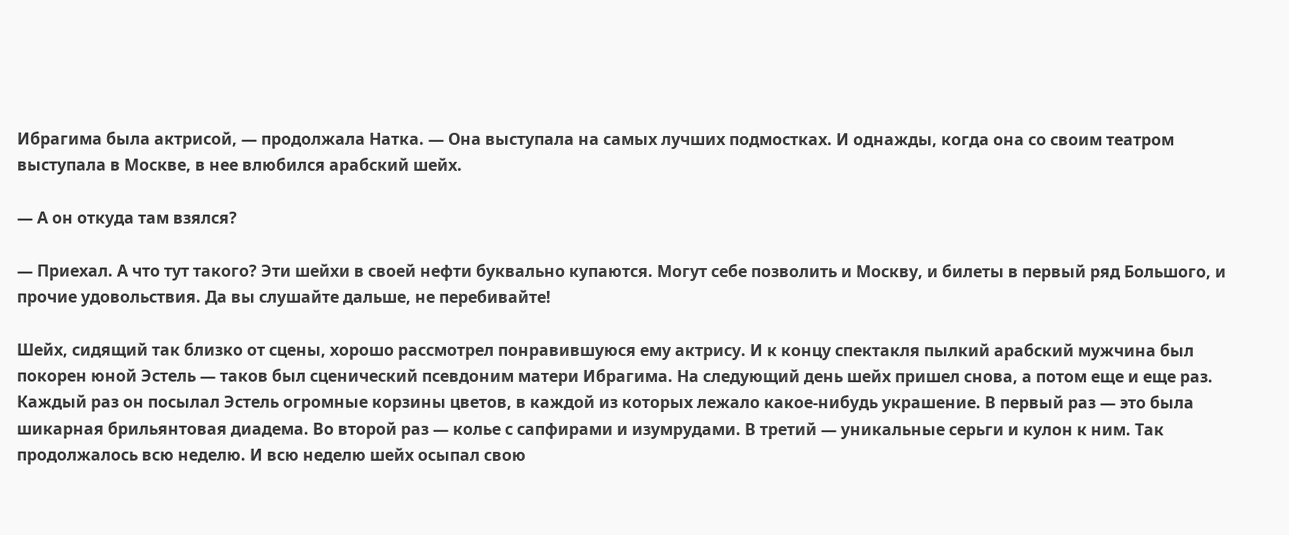Ибрагима была актрисой, — продолжала Натка. — Она выступала на самых лучших подмостках. И однажды, когда она со своим театром выступала в Москве, в нее влюбился арабский шейх.

— А он откуда там взялся?

— Приехал. А что тут такого? Эти шейхи в своей нефти буквально купаются. Могут себе позволить и Москву, и билеты в первый ряд Большого, и прочие удовольствия. Да вы слушайте дальше, не перебивайте!

Шейх, сидящий так близко от сцены, хорошо рассмотрел понравившуюся ему актрису. И к концу спектакля пылкий арабский мужчина был покорен юной Эстель — таков был сценический псевдоним матери Ибрагима. На следующий день шейх пришел снова, а потом еще и еще раз. Каждый раз он посылал Эстель огромные корзины цветов, в каждой из которых лежало какое-нибудь украшение. В первый раз — это была шикарная брильянтовая диадема. Во второй раз — колье с сапфирами и изумрудами. В третий — уникальные серьги и кулон к ним. Так продолжалось всю неделю. И всю неделю шейх осыпал свою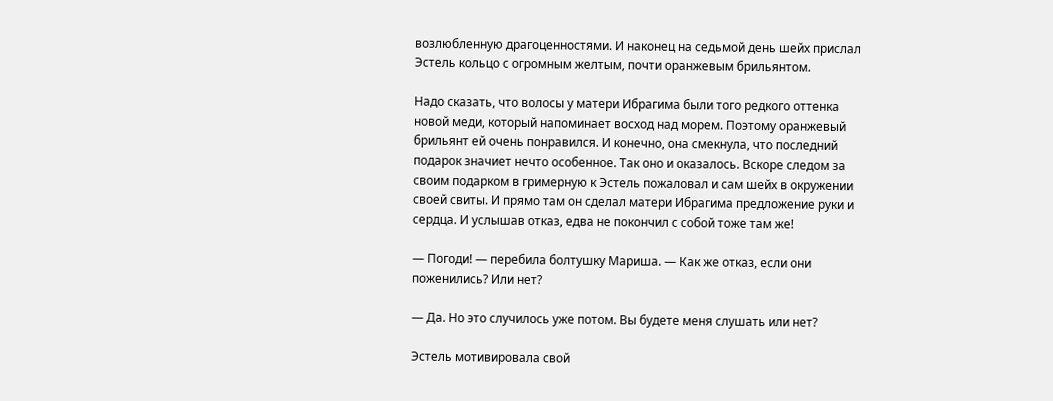возлюбленную драгоценностями. И наконец на седьмой день шейх прислал Эстель кольцо с огромным желтым, почти оранжевым брильянтом.

Надо сказать, что волосы у матери Ибрагима были того редкого оттенка новой меди, который напоминает восход над морем. Поэтому оранжевый брильянт ей очень понравился. И конечно, она смекнула, что последний подарок значиет нечто особенное. Так оно и оказалось. Вскоре следом за своим подарком в гримерную к Эстель пожаловал и сам шейх в окружении своей свиты. И прямо там он сделал матери Ибрагима предложение руки и сердца. И услышав отказ, едва не покончил с собой тоже там же!

— Погоди! — перебила болтушку Мариша. — Как же отказ, если они поженились? Или нет?

— Да. Но это случилось уже потом. Вы будете меня слушать или нет?

Эстель мотивировала свой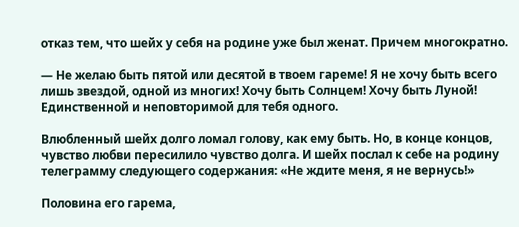отказ тем, что шейх у себя на родине уже был женат. Причем многократно.

— Не желаю быть пятой или десятой в твоем гареме! Я не хочу быть всего лишь звездой, одной из многих! Хочу быть Солнцем! Хочу быть Луной! Единственной и неповторимой для тебя одного.

Влюбленный шейх долго ломал голову, как ему быть. Но, в конце концов, чувство любви пересилило чувство долга. И шейх послал к себе на родину телеграмму следующего содержания: «Не ждите меня, я не вернусь!»

Половина его гарема,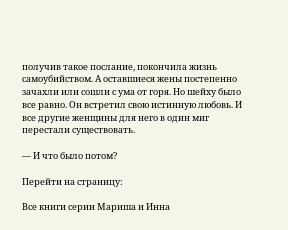получив такое послание, покончила жизнь самоубийством. А оставшиеся жены постепенно зачахли или сошли с ума от горя. Но шейху было все равно. Он встретил свою истинную любовь. И все другие женщины для него в один миг перестали существовать.

— И что было потом?

Перейти на страницу:

Все книги серии Мариша и Инна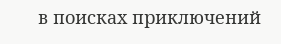в поисках приключений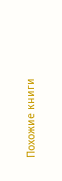Похожие книги